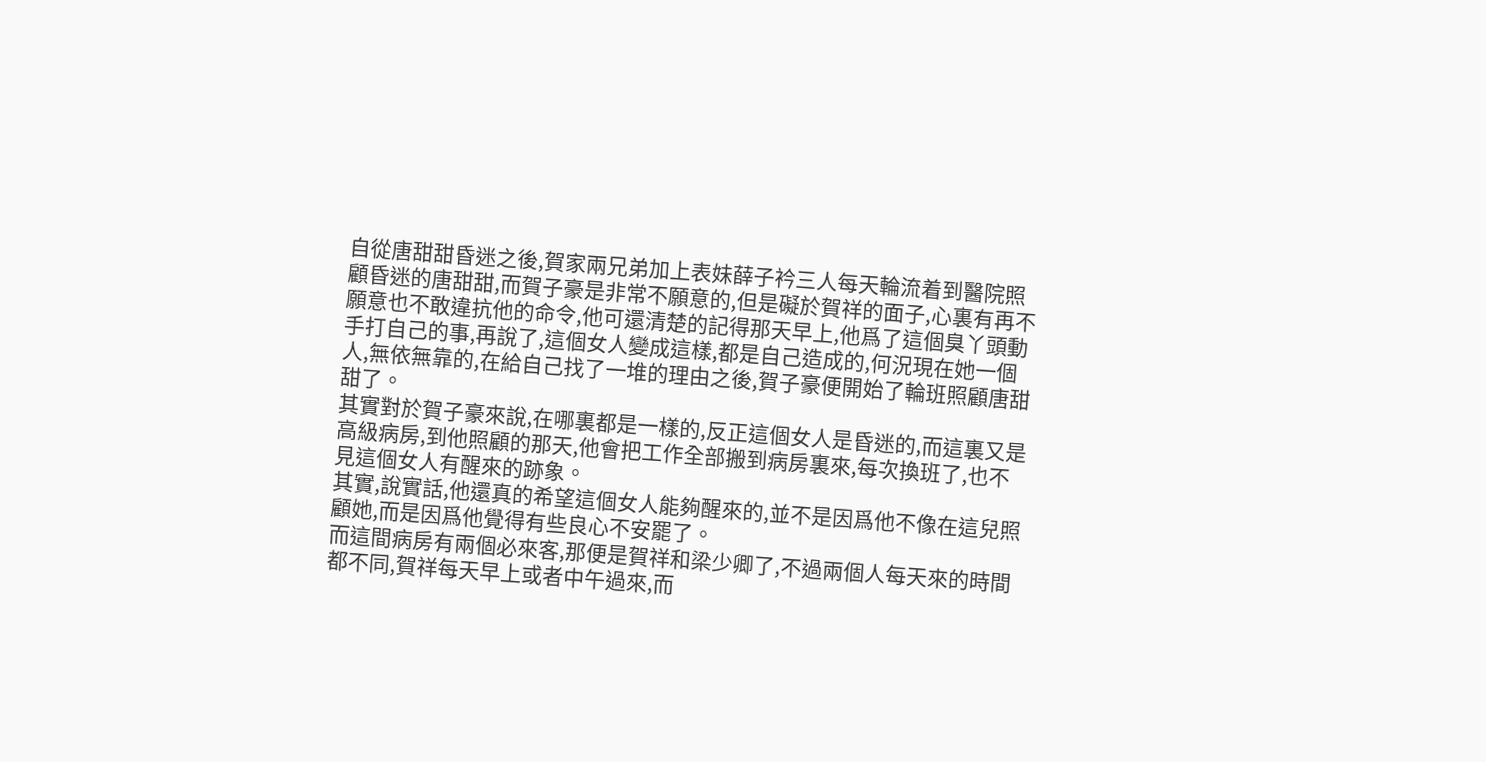自從唐甜甜昏迷之後,賀家兩兄弟加上表妹薛子衿三人每天輪流着到醫院照顧昏迷的唐甜甜,而賀子豪是非常不願意的,但是礙於賀祥的面子,心裏有再不願意也不敢違抗他的命令,他可還清楚的記得那天早上,他爲了這個臭丫頭動手打自己的事,再說了,這個女人變成這樣,都是自己造成的,何況現在她一個人,無依無靠的,在給自己找了一堆的理由之後,賀子豪便開始了輪班照顧唐甜甜了。
其實對於賀子豪來說,在哪裏都是一樣的,反正這個女人是昏迷的,而這裏又是高級病房,到他照顧的那天,他會把工作全部搬到病房裏來,每次換班了,也不見這個女人有醒來的跡象。
其實,說實話,他還真的希望這個女人能夠醒來的,並不是因爲他不像在這兒照顧她,而是因爲他覺得有些良心不安罷了。
而這間病房有兩個必來客,那便是賀祥和梁少卿了,不過兩個人每天來的時間都不同,賀祥每天早上或者中午過來,而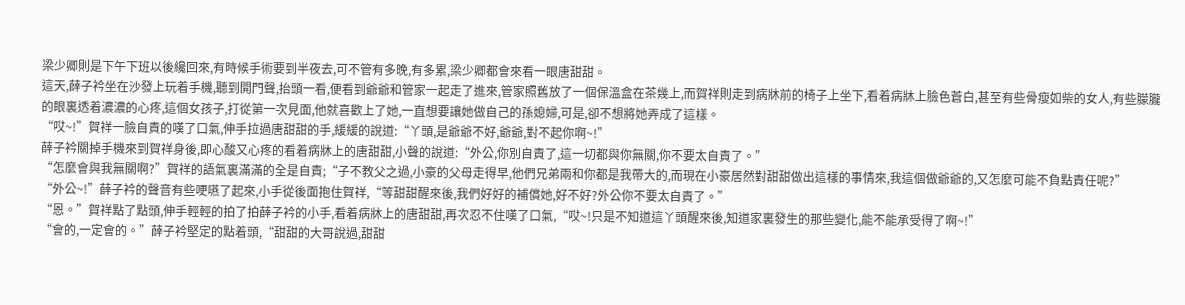梁少卿則是下午下班以後纔回來,有時候手術要到半夜去,可不管有多晚,有多累,梁少卿都會來看一眼唐甜甜。
這天,薛子衿坐在沙發上玩着手機,聽到開門聲,抬頭一看,便看到爺爺和管家一起走了進來,管家照舊放了一個保溫盒在茶幾上,而賀祥則走到病牀前的椅子上坐下,看着病牀上臉色蒼白,甚至有些骨瘦如柴的女人,有些朦朧的眼裏透着濃濃的心疼,這個女孩子,打從第一次見面,他就喜歡上了她,一直想要讓她做自己的孫媳婦,可是,卻不想將她弄成了這樣。
“哎~!”賀祥一臉自責的嘆了口氣,伸手拉過唐甜甜的手,緩緩的說道:“丫頭,是爺爺不好,爺爺,對不起你啊~!”
薛子衿關掉手機來到賀祥身後,即心酸又心疼的看着病牀上的唐甜甜,小聲的說道:“外公,你別自責了,這一切都與你無關,你不要太自責了。”
“怎麼會與我無關啊?”賀祥的語氣裏滿滿的全是自責;“子不教父之過,小豪的父母走得早,他們兄弟兩和你都是我帶大的,而現在小豪居然對甜甜做出這樣的事情來,我這個做爺爺的,又怎麼可能不負點責任呢?”
“外公~!”薛子衿的聲音有些哽嚥了起來,小手從後面抱住賀祥,“等甜甜醒來後,我們好好的補償她,好不好?外公你不要太自責了。”
“恩。”賀祥點了點頭,伸手輕輕的拍了拍薛子衿的小手,看着病牀上的唐甜甜,再次忍不住嘆了口氣,“哎~!只是不知道這丫頭醒來後,知道家裏發生的那些變化,能不能承受得了啊~!”
“會的,一定會的。”薛子衿堅定的點着頭,“甜甜的大哥說過,甜甜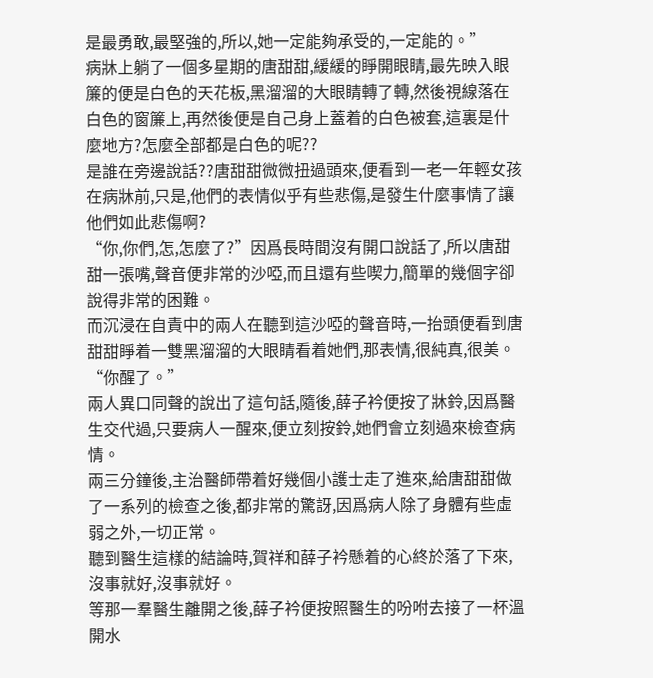是最勇敢,最堅強的,所以,她一定能夠承受的,一定能的。”
病牀上躺了一個多星期的唐甜甜,緩緩的睜開眼睛,最先映入眼簾的便是白色的天花板,黑溜溜的大眼睛轉了轉,然後視線落在白色的窗簾上,再然後便是自己身上蓋着的白色被套,這裏是什麼地方?怎麼全部都是白色的呢??
是誰在旁邊說話??唐甜甜微微扭過頭來,便看到一老一年輕女孩在病牀前,只是,他們的表情似乎有些悲傷,是發生什麼事情了讓他們如此悲傷啊?
“你,你們,怎,怎麼了?”因爲長時間沒有開口說話了,所以唐甜甜一張嘴,聲音便非常的沙啞,而且還有些喫力,簡單的幾個字卻說得非常的困難。
而沉浸在自責中的兩人在聽到這沙啞的聲音時,一抬頭便看到唐甜甜睜着一雙黑溜溜的大眼睛看着她們,那表情,很純真,很美。
“你醒了。”
兩人異口同聲的說出了這句話,隨後,薛子衿便按了牀鈴,因爲醫生交代過,只要病人一醒來,便立刻按鈴,她們會立刻過來檢查病情。
兩三分鐘後,主治醫師帶着好幾個小護士走了進來,給唐甜甜做了一系列的檢查之後,都非常的驚訝,因爲病人除了身體有些虛弱之外,一切正常。
聽到醫生這樣的結論時,賀祥和薛子衿懸着的心終於落了下來,沒事就好,沒事就好。
等那一羣醫生離開之後,薛子衿便按照醫生的吩咐去接了一杯溫開水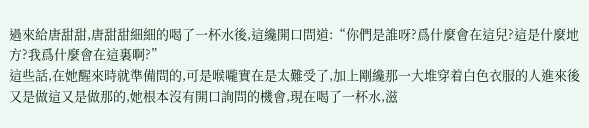過來給唐甜甜,唐甜甜細細的喝了一杯水後,這纔開口問道:“你們是誰呀?爲什麼會在這兒?這是什麼地方?我爲什麼會在這裏啊?”
這些話,在她醒來時就準備問的,可是喉嚨實在是太難受了,加上剛纔那一大堆穿着白色衣服的人進來後又是做這又是做那的,她根本沒有開口詢問的機會,現在喝了一杯水,滋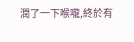潤了一下喉嚨,終於有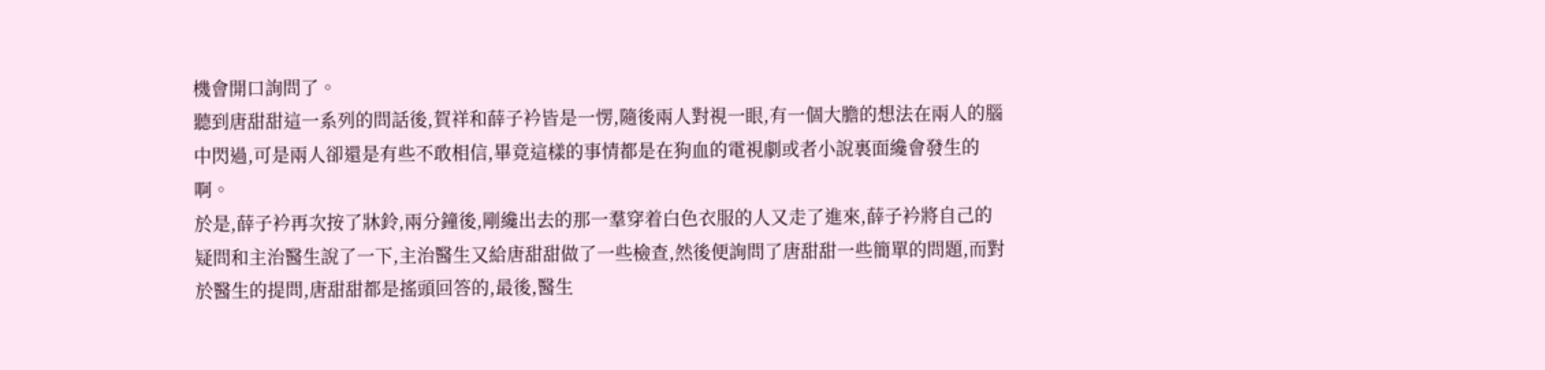機會開口詢問了。
聽到唐甜甜這一系列的問話後,賀祥和薛子衿皆是一愣,隨後兩人對視一眼,有一個大膽的想法在兩人的腦中閃過,可是兩人卻還是有些不敢相信,畢竟這樣的事情都是在狗血的電視劇或者小說裏面纔會發生的啊。
於是,薛子衿再次按了牀鈴,兩分鐘後,剛纔出去的那一羣穿着白色衣服的人又走了進來,薛子衿將自己的疑問和主治醫生說了一下,主治醫生又給唐甜甜做了一些檢查,然後便詢問了唐甜甜一些簡單的問題,而對於醫生的提問,唐甜甜都是搖頭回答的,最後,醫生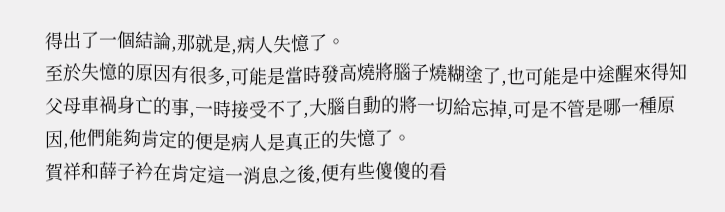得出了一個結論,那就是,病人失憶了。
至於失憶的原因有很多,可能是當時發高燒將腦子燒糊塗了,也可能是中途醒來得知父母車禍身亡的事,一時接受不了,大腦自動的將一切給忘掉,可是不管是哪一種原因,他們能夠肯定的便是病人是真正的失憶了。
賀祥和薛子衿在肯定這一消息之後,便有些傻傻的看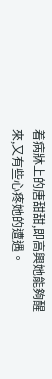着病牀上的唐甜甜,即高興她能夠醒來,又有些心疼她的遭遇。